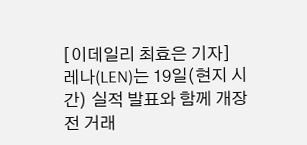[이데일리 최효은 기자] 레나(LEN)는 19일(현지 시간) 실적 발표와 함께 개장 전 거래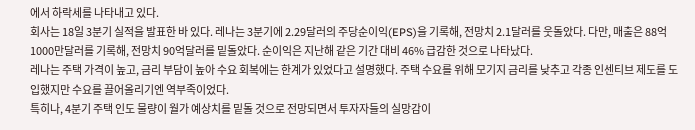에서 하락세를 나타내고 있다.
회사는 18일 3분기 실적을 발표한 바 있다. 레나는 3분기에 2.29달러의 주당순이익(EPS)을 기록해, 전망치 2.1달러를 웃돌았다. 다만, 매출은 88억1000만달러를 기록해, 전망치 90억달러를 밑돌았다. 순이익은 지난해 같은 기간 대비 46% 급감한 것으로 나타났다.
레나는 주택 가격이 높고, 금리 부담이 높아 수요 회복에는 한계가 있었다고 설명했다. 주택 수요를 위해 모기지 금리를 낮추고 각종 인센티브 제도를 도입했지만 수요를 끌어올리기엔 역부족이었다.
특히나, 4분기 주택 인도 물량이 월가 예상치를 밑돌 것으로 전망되면서 투자자들의 실망감이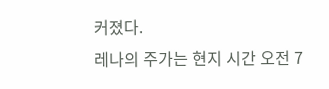커졌다.
레나의 주가는 현지 시간 오전 7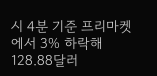시 4분 기준 프리마켓에서 3% 하락해 128.88달러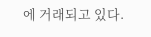에 거래되고 있다.